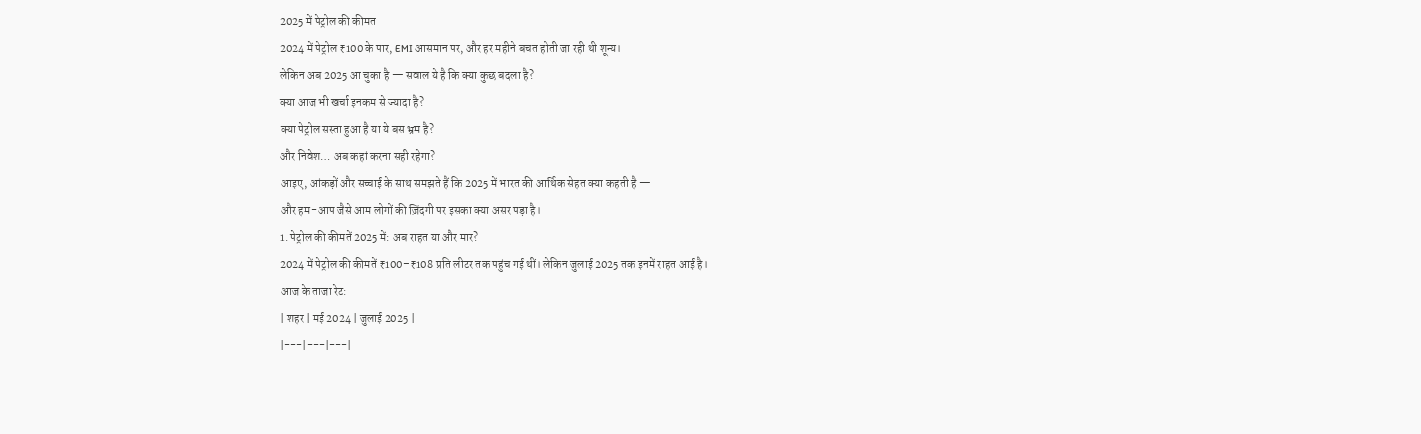2025 में पेट्रोल की कीमत
2024 में पेट्रोल ₹100 के पार, EMI आसमान पर, और हर महीने बचत होती जा रही थी शून्य।
लेकिन अब 2025 आ चुका है — सवाल ये है कि क्या कुछ बदला है?
क्या आज भी खर्चा इनकम से ज्यादा है?
क्या पेट्रोल सस्ता हुआ है या ये बस भ्रम है?
और निवेश… अब कहां करना सही रहेगा?
आइए, आंकड़ों और सच्चाई के साथ समझते हैं कि 2025 में भारत की आर्थिक सेहत क्या कहती है —
और हम-आप जैसे आम लोगों की ज़िंदगी पर इसका क्या असर पड़ा है।
1. पेट्रोल की कीमतें 2025 में: अब राहत या और मार?
2024 में पेट्रोल की कीमतें ₹100–₹108 प्रति लीटर तक पहुंच गई थीं। लेकिन जुलाई 2025 तक इनमें राहत आई है।
आज के ताजा रेट:
| शहर | मई 2024 | जुलाई 2025 |
|---|---|---|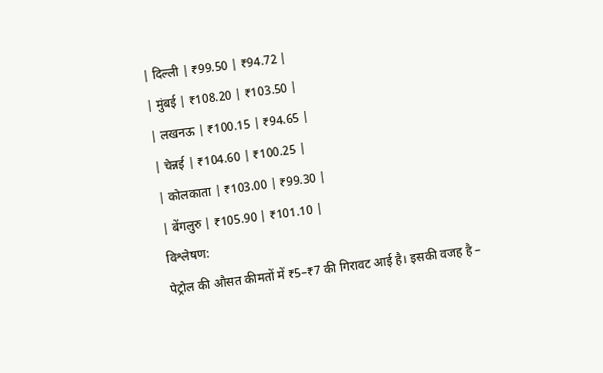| दिल्ली | ₹99.50 | ₹94.72 |
| मुंबई | ₹108.20 | ₹103.50 |
| लखनऊ | ₹100.15 | ₹94.65 |
| चेन्नई | ₹104.60 | ₹100.25 |
| कोलकाता | ₹103.00 | ₹99.30 |
| बेंगलुरु | ₹105.90 | ₹101.10 |
विश्लेषण:
पेट्रोल की औसत कीमतों में ₹5–₹7 की गिरावट आई है। इसकी वजह है –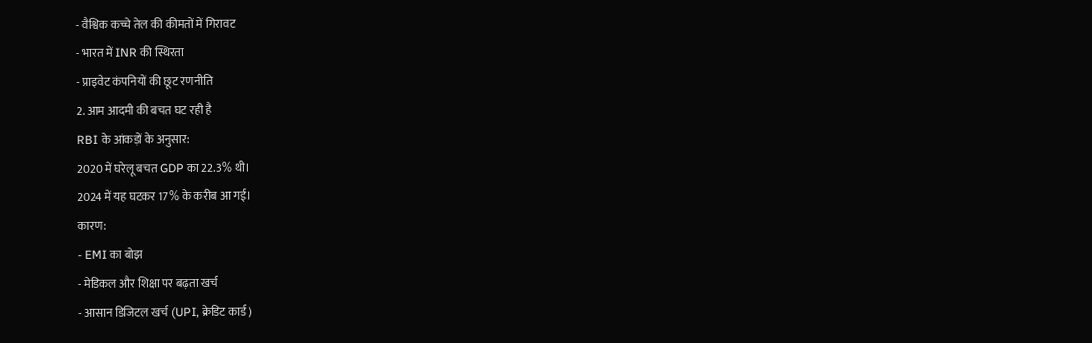- वैश्विक कच्चे तेल की कीमतों में गिरावट
- भारत में INR की स्थिरता
- प्राइवेट कंपनियों की छूट रणनीति
2. आम आदमी की बचत घट रही है
RBI के आंकड़ों के अनुसार:
2020 में घरेलू बचत GDP का 22.3% थी।
2024 में यह घटकर 17% के करीब आ गई।
कारण:
- EMI का बोझ
- मेडिकल और शिक्षा पर बढ़ता खर्च
- आसान डिजिटल खर्च (UPI, क्रेडिट कार्ड)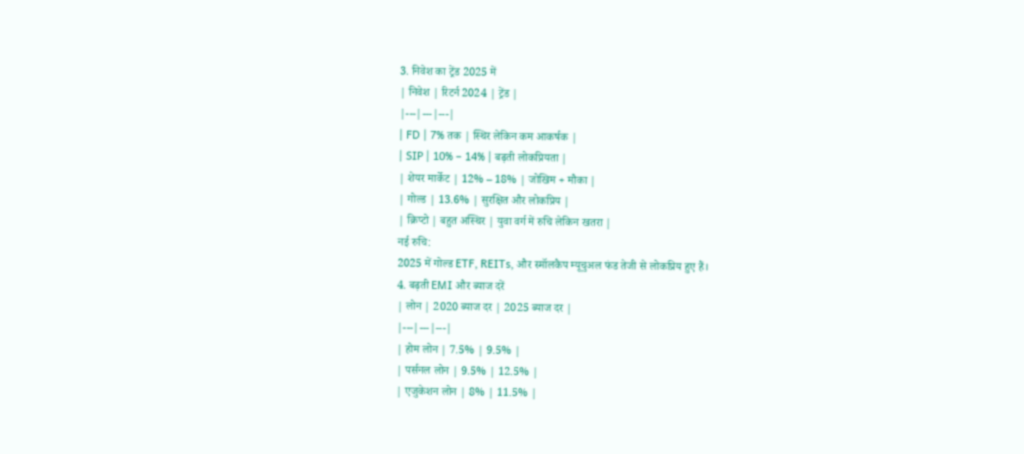3. निवेश का ट्रेंड 2025 में
| निवेश | रिटर्न 2024 | ट्रेंड |
|---|---|---|
| FD | 7% तक | स्थिर लेकिन कम आकर्षक |
| SIP | 10% – 14% | बढ़ती लोकप्रियता |
| शेयर मार्केट | 12% – 18% | जोखिम + मौका |
| गोल्ड | 13.6% | सुरक्षित और लोकप्रिय |
| क्रिप्टो | बहुत अस्थिर | युवा वर्ग में रुचि लेकिन खतरा |
नई रुचि:
2025 में गोल्ड ETF, REITs, और स्मॉलकैप म्यूचुअल फंड तेजी से लोकप्रिय हुए हैं।
4. बढ़ती EMI और ब्याज दरें
| लोन | 2020 ब्याज दर | 2025 ब्याज दर |
|---|---|---|
| होम लोन | 7.5% | 9.5% |
| पर्सनल लोन | 9.5% | 12.5% |
| एजुकेशन लोन | 8% | 11.5% |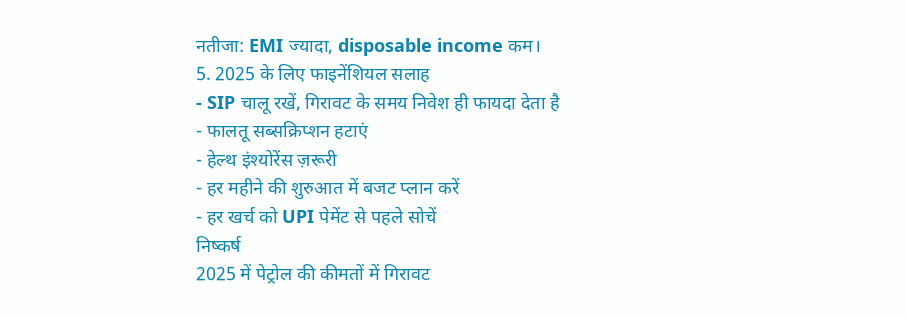नतीजा: EMI ज्यादा, disposable income कम।
5. 2025 के लिए फाइनेंशियल सलाह
- SIP चालू रखें, गिरावट के समय निवेश ही फायदा देता है
- फालतू सब्सक्रिप्शन हटाएं
- हेल्थ इंश्योरेंस ज़रूरी
- हर महीने की शुरुआत में बजट प्लान करें
- हर खर्च को UPI पेमेंट से पहले सोचें
निष्कर्ष
2025 में पेट्रोल की कीमतों में गिरावट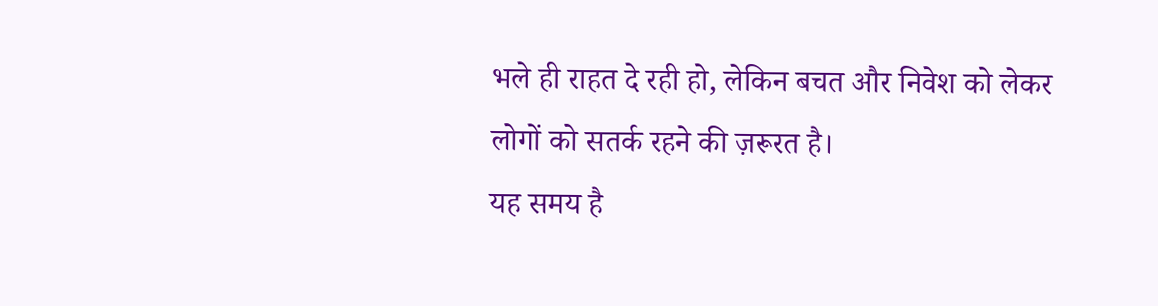भले ही राहत दे रही हो, लेकिन बचत और निवेश को लेकर लोगों को सतर्क रहने की ज़रूरत है।
यह समय है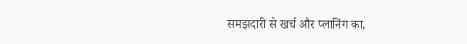समझदारी से खर्च और प्लानिंग का,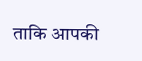ताकि आपकी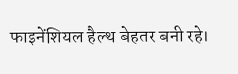फाइनेंशियल हैल्थ बेहतर बनी रहे।